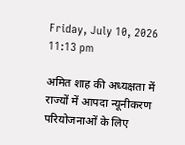Friday, July 10, 2026 11:13 pm

अमित शाह की अध्यक्षता में राज्यों में आपदा न्यूनीकरण परियोजनाओं के लिए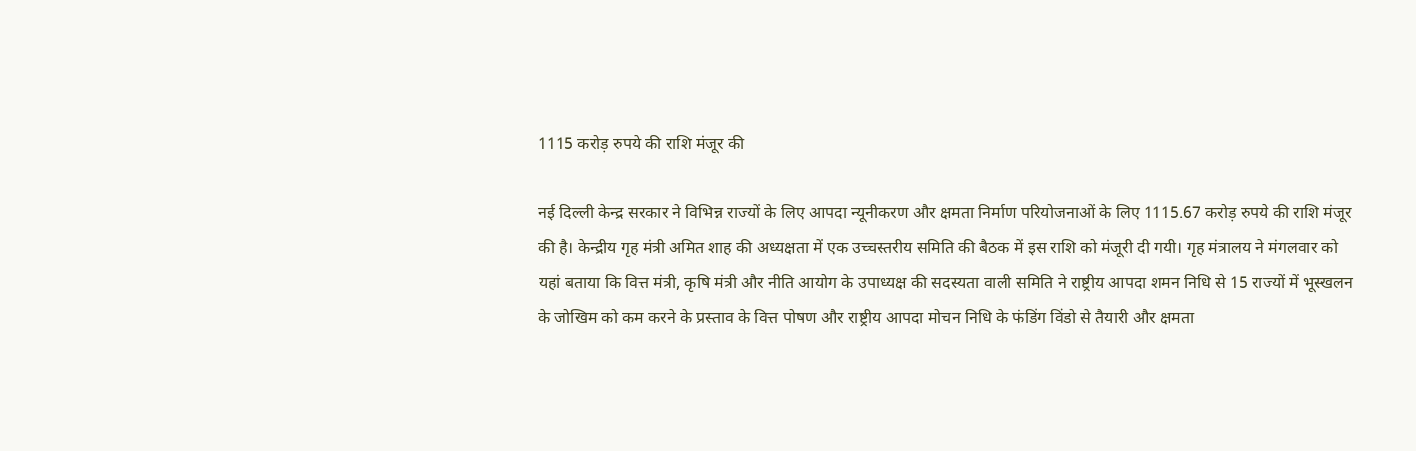1115 करोड़ रुपये की राशि मंजूर की

नई दिल्ली केन्द्र सरकार ने विभिन्न राज्यों के लिए आपदा न्यूनीकरण और क्षमता निर्माण परियोजनाओं के लिए 1115.67 करोड़ रुपये की राशि मंजूर की है। केन्द्रीय गृह मंत्री अमित शाह की अध्यक्षता में एक उच्चस्तरीय समिति की बैठक में इस राशि को मंजूरी दी गयी। गृह मंत्रालय ने मंगलवार को यहां बताया कि वित्त मंत्री, कृषि मंत्री और नीति आयोग के उपाध्यक्ष की सदस्यता वाली समिति ने राष्ट्रीय आपदा शमन निधि से 15 राज्यों में भूस्खलन के जोखिम को कम करने के प्रस्ताव के वित्त पोषण और राष्ट्रीय आपदा मोचन निधि के फंडिंग विंडो से तैयारी और क्षमता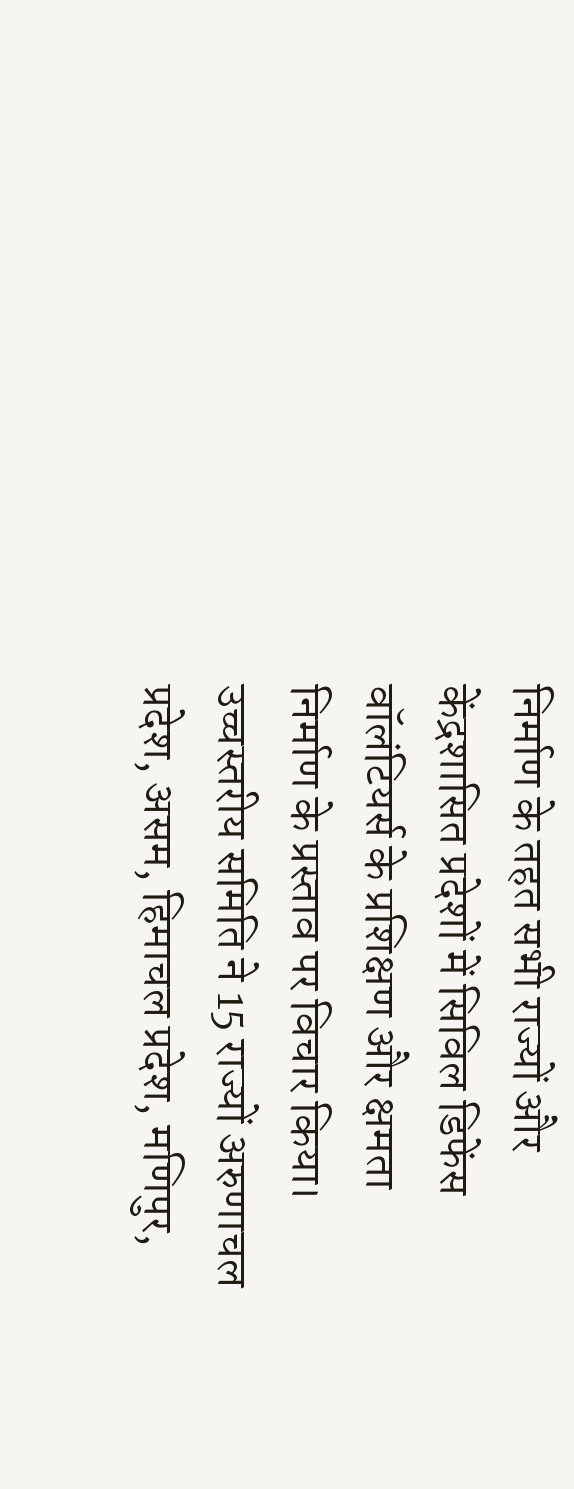निर्माण के तहत सभी राज्यों और केंद्रशासित प्रदेशों में सिविल डिफेंस वॉलंटियर्स के प्रशिक्षण और क्षमता निर्माण के प्रस्ताव पर विचार किया। उच्चस्तरीय समिति ने 15 राज्यों अरुणाचल प्रदेश, असम, हिमाचल प्रदेश, मणिपुर,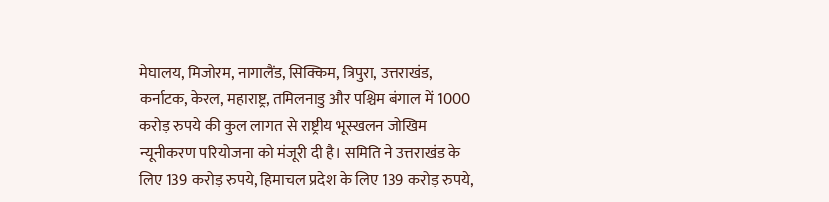मेघालय, मिजोरम, नागालैंड, सिक्किम, त्रिपुरा, उत्तराखंड, कर्नाटक, केरल, महाराष्ट्र, तमिलनाडु और पश्चिम बंगाल में 1000 करोड़ रुपये की कुल लागत से राष्ट्रीय भूस्खलन जोखिम न्यूनीकरण परियोजना को मंजूरी दी है। समिति ने उत्तराखंड के लिए 139 करोड़ रुपये, हिमाचल प्रदेश के लिए 139 करोड़ रुपये,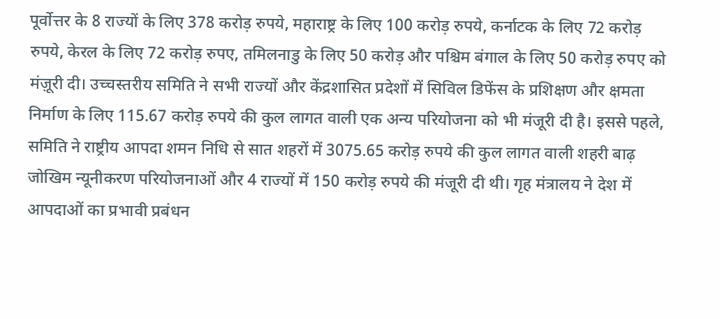पूर्वोत्तर के 8 राज्यों के लिए 378 करोड़ रुपये, महाराष्ट्र के लिए 100 करोड़ रुपये, कर्नाटक के लिए 72 करोड़ रुपये, केरल के लिए 72 करोड़ रुपए, तमिलनाडु के लिए 50 करोड़ और पश्चिम बंगाल के लिए 50 करोड़ रुपए को मंज़ूरी दी। उच्चस्तरीय समिति ने सभी राज्यों और केंद्रशासित प्रदेशों में सिविल डिफेंस के प्रशिक्षण और क्षमता निर्माण के लिए 115.67 करोड़ रुपये की कुल लागत वाली एक अन्य परियोजना को भी मंजूरी दी है। इससे पहले, समिति ने राष्ट्रीय आपदा शमन निधि से सात शहरों में 3075.65 करोड़ रुपये की कुल लागत वाली शहरी बाढ़ जोखिम न्यूनीकरण परियोजनाओं और 4 राज्यों में 150 करोड़ रुपये की मंजूरी दी थी। गृह मंत्रालय ने देश में आपदाओं का प्रभावी प्रबंधन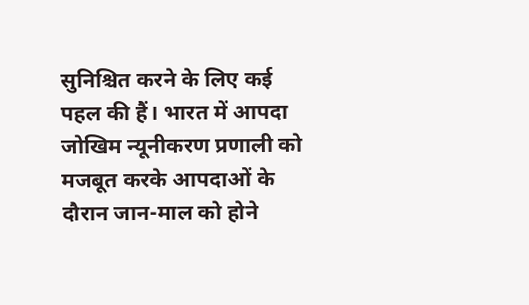सुनिश्चित करने के लिए कई पहल की हैं। भारत में आपदा जोखिम न्यूनीकरण प्रणाली को मजबूत करके आपदाओं के दौरान जान-माल को होने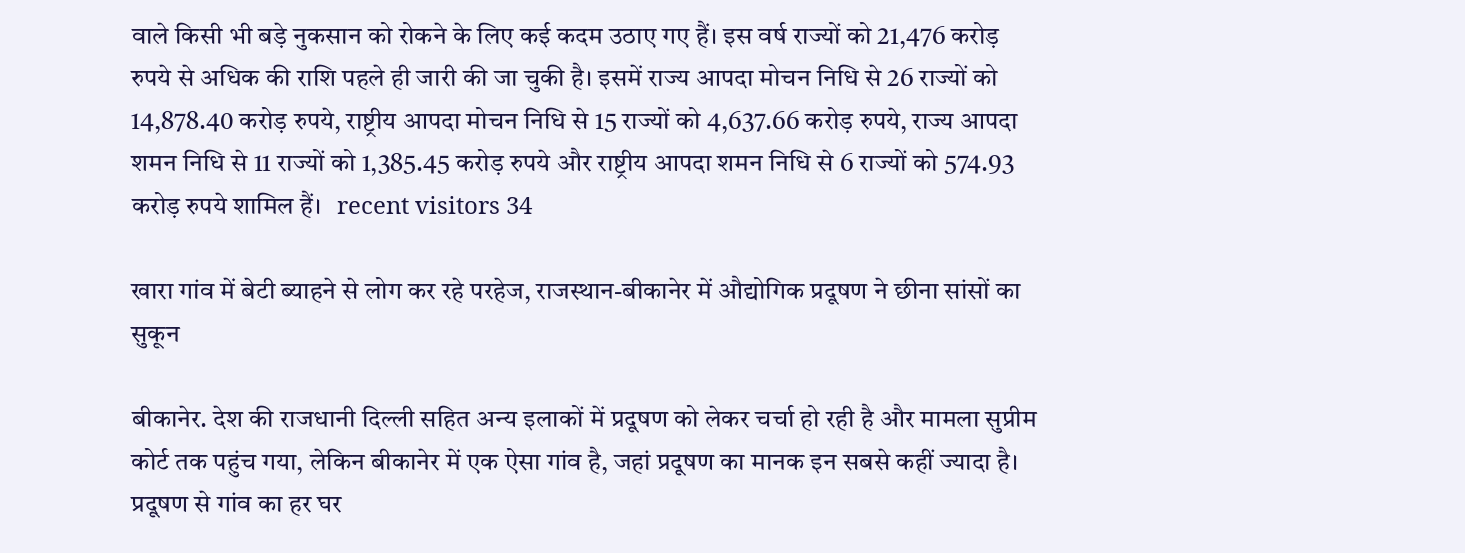वाले किसी भी बड़े नुकसान को रोकने के लिए कई कदम उठाए गए हैं। इस वर्ष राज्यों को 21,476 करोड़ रुपये से अधिक की राशि पहले ही जारी की जा चुकी है। इसमें राज्य आपदा मोचन निधि से 26 राज्यों को 14,878.40 करोड़ रुपये, राष्ट्रीय आपदा मोचन निधि से 15 राज्यों को 4,637.66 करोड़ रुपये, राज्य आपदा शमन निधि से 11 राज्यों को 1,385.45 करोड़ रुपये और राष्ट्रीय आपदा शमन निधि से 6 राज्यों को 574.93 करोड़ रुपये शामिल हैं।   recent visitors 34

खारा गांव में बेटी ब्याहने से लोग कर रहे परहेज, राजस्थान-बीकानेर में औद्योगिक प्रदूषण ने छीना सांसों का सुकून

बीकानेर. देश की राजधानी दिल्ली सहित अन्य इलाकों में प्रदूषण को लेकर चर्चा हो रही है और मामला सुप्रीम कोर्ट तक पहुंच गया, लेकिन बीकानेर में एक ऐसा गांव है, जहां प्रदूषण का मानक इन सबसे कहीं ज्यादा है। प्रदूषण से गांव का हर घर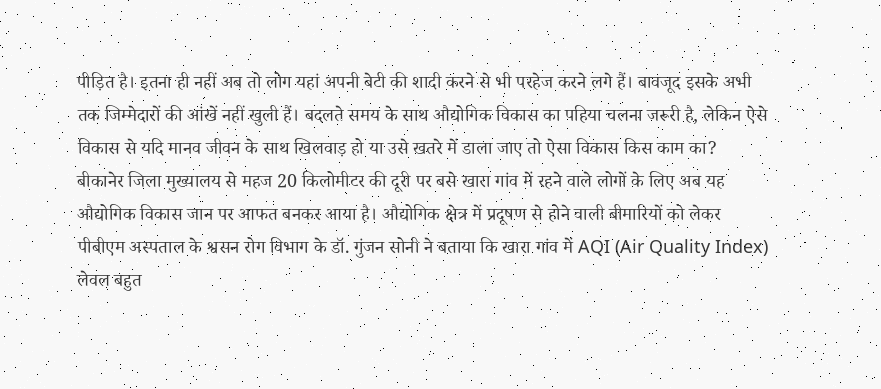पीड़ित है। इतना ही नहीं अब तो लोग यहां अपनी बेटी की शादी करने से भी परहेज करने लगे हैं। बावजूद इसके अभी तक जिम्मेदारों की आंखें नहीं खुली हैं। बदलते समय के साथ औद्योगिक विकास का पहिया चलना जरूरी है, लेकिन ऐसे विकास से यदि मानव जीवन के साथ खिलवाड़ हो या उसे खतरे में डाला जाए तो ऐसा विकास किस काम का? बीकानेर जिला मुख्यालय से महज 20 किलोमीटर की दूरी पर बसे खारा गांव में रहने वाले लोगों के लिए अब यह औद्योगिक विकास जान पर आफत बनकर आया है। औद्योगिक क्षेत्र में प्रदूषण से होने वाली बीमारियों को लेकर पीबीएम अस्पताल के श्वसन रोग विभाग के डॉ. गुंजन सोनी ने बताया कि खारा गांव में AQI (Air Quality Index) लेवल बहुत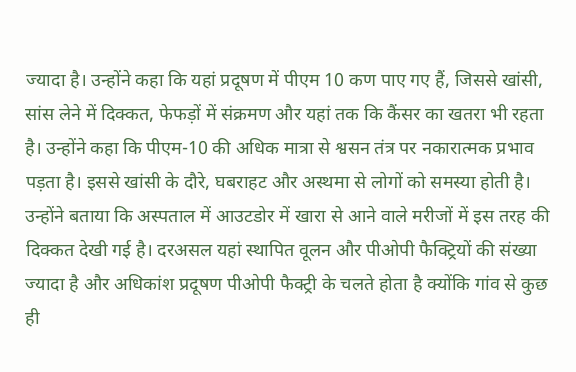ज्यादा है। उन्होंने कहा कि यहां प्रदूषण में पीएम 10 कण पाए गए हैं, जिससे खांसी, सांस लेने में दिक्कत, फेफड़ों में संक्रमण और यहां तक कि कैंसर का खतरा भी रहता है। उन्होंने कहा कि पीएम-10 की अधिक मात्रा से श्वसन तंत्र पर नकारात्मक प्रभाव पड़ता है। इससे खांसी के दौरे, घबराहट और अस्थमा से लोगों को समस्या होती है। उन्होंने बताया कि अस्पताल में आउटडोर में खारा से आने वाले मरीजों में इस तरह की दिक्कत देखी गई है। दरअसल यहां स्थापित वूलन और पीओपी फैक्ट्रियों की संख्या ज्यादा है और अधिकांश प्रदूषण पीओपी फैक्ट्री के चलते होता है क्योंकि गांव से कुछ ही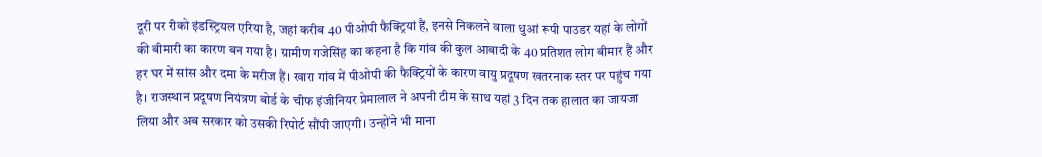दूरी पर रीको इंडस्ट्रियल एरिया है, जहां करीब 40 पीओपी फैक्ट्रियां हैं, इनसे निकलने वाला धुआं रूपी पाउडर यहां के लोगों की बीमारी का कारण बन गया है। ग्रामीण गजेसिंह का कहना है कि गांव की कुल आबादी के 40 प्रतिशत लोग बीमार हैं और हर घर में सांस और दमा के मरीज हैं। खारा गांव में पीओपी की फैक्ट्रियों के कारण वायु प्रदूषण खतरनाक स्तर पर पहुंच गया है। राजस्थान प्रदूषण नियंत्रण बोर्ड के चीफ इंजीनियर प्रेमालाल ने अपनी टीम के साथ यहां 3 दिन तक हालात का जायजा लिया और अब सरकार को उसकी रिपोर्ट सौंपी जाएगी। उन्होंने भी माना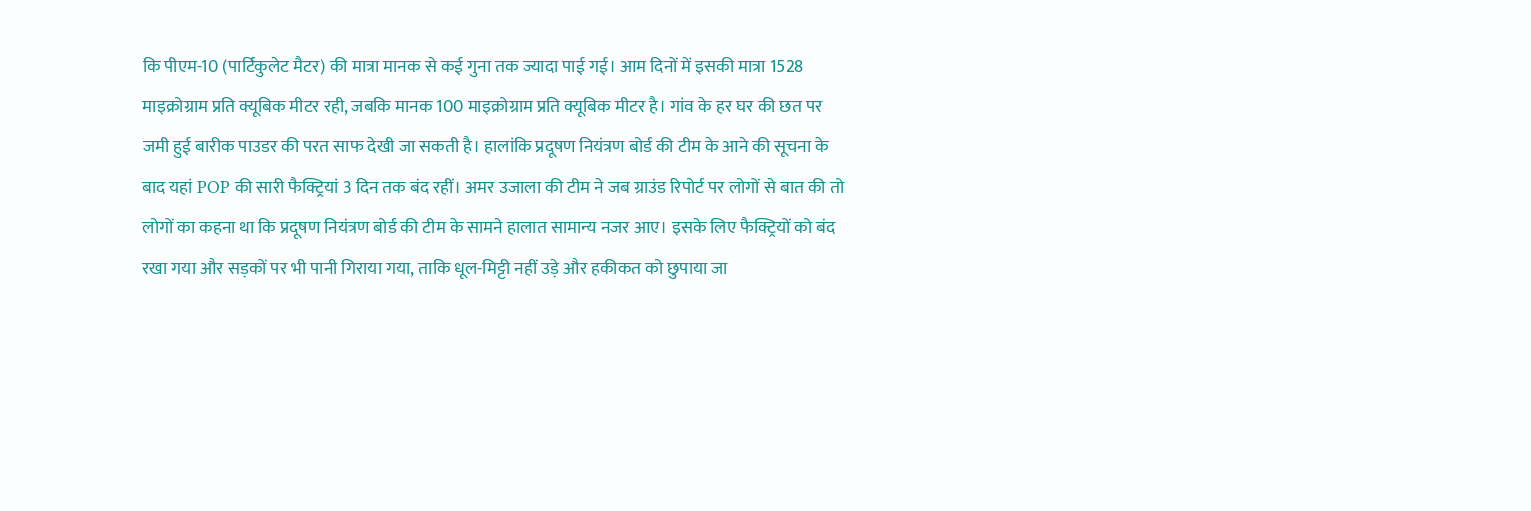कि पीएम-10 (पार्टिकुलेट मैटर) की मात्रा मानक से कई गुना तक ज्यादा पाई गई। आम दिनों में इसकी मात्रा 1528 माइक्रोग्राम प्रति क्यूबिक मीटर रही, जबकि मानक 100 माइक्रोग्राम प्रति क्यूबिक मीटर है। गांव के हर घर की छत पर जमी हुई बारीक पाउडर की परत साफ देखी जा सकती है। हालांकि प्रदूषण नियंत्रण बोर्ड की टीम के आने की सूचना के बाद यहां POP की सारी फैक्ट्रियां 3 दिन तक बंद रहीं। अमर उजाला की टीम ने जब ग्राउंड रिपोर्ट पर लोगों से बात की तो लोगों का कहना था कि प्रदूषण नियंत्रण बोर्ड की टीम के सामने हालात सामान्य नजर आए। इसके लिए फैक्ट्रियों को बंद रखा गया और सड़कों पर भी पानी गिराया गया, ताकि धूल-मिट्टी नहीं उड़े और हकीकत को छुपाया जा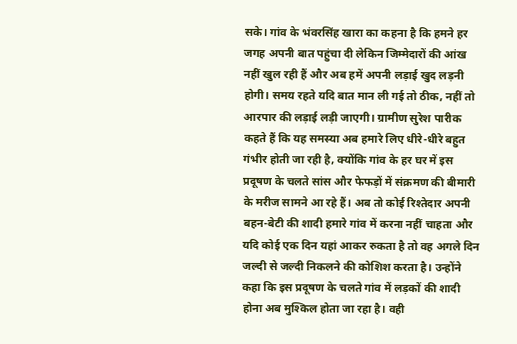सके। गांव के भंवरसिंह खारा का कहना है कि हमने हर जगह अपनी बात पहुंचा दी लेकिन जिम्मेदारों की आंख नहीं खुल रही हैं और अब हमें अपनी लड़ाई खुद लड़नी होगी। समय रहते यदि बात मान ली गई तो ठीक, नहीं तो आरपार की लड़ाई लड़ी जाएगी। ग्रामीण सुरेश पारीक कहते हैं कि यह समस्या अब हमारे लिए धीरे-धीरे बहुत गंभीर होती जा रही है, क्योंकि गांव के हर घर में इस प्रदूषण के चलते सांस और फेफड़ों में संक्रमण की बीमारी के मरीज सामने आ रहे हैं। अब तो कोई रिश्तेदार अपनी बहन-बेटी की शादी हमारे गांव में करना नहीं चाहता और यदि कोई एक दिन यहां आकर रुकता है तो वह अगले दिन जल्दी से जल्दी निकलने की कोशिश करता है। उन्होंने कहा कि इस प्रदूषण के चलते गांव में लड़कों की शादी होना अब मुश्किल होता जा रहा है। वही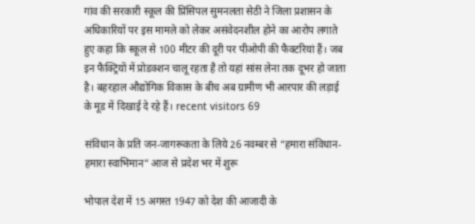गांव की सरकारी स्कूल की प्रिंसिपल सुमनलता सेठी ने जिला प्रशासन के अधिकारियों पर इस मामले को लेकर असंवेदनशील होने का आरोप लगाते हुए कहा कि स्कूल से 100 मीटर की दूरी पर पीओपी की फैक्टरियां हैं। जब इन फैक्ट्रियों में प्रोडक्शन चालू रहता है तो यहां सांस लेना तक दूभर हो जाता है। बहरहाल औद्योगिक विकास के बीच अब ग्रामीण भी आरपार की लड़ाई के मूड में दिखाई दे रहे हैं। recent visitors 69

संविधान के प्रति जन-जागरूकता के लिये 26 नवम्बर से “हमारा संविधान-हमारा स्वाभिमान” आज से प्रदेश भर में शुरू

भोपाल देश में 15 अगस्त 1947 को देश की आजादी के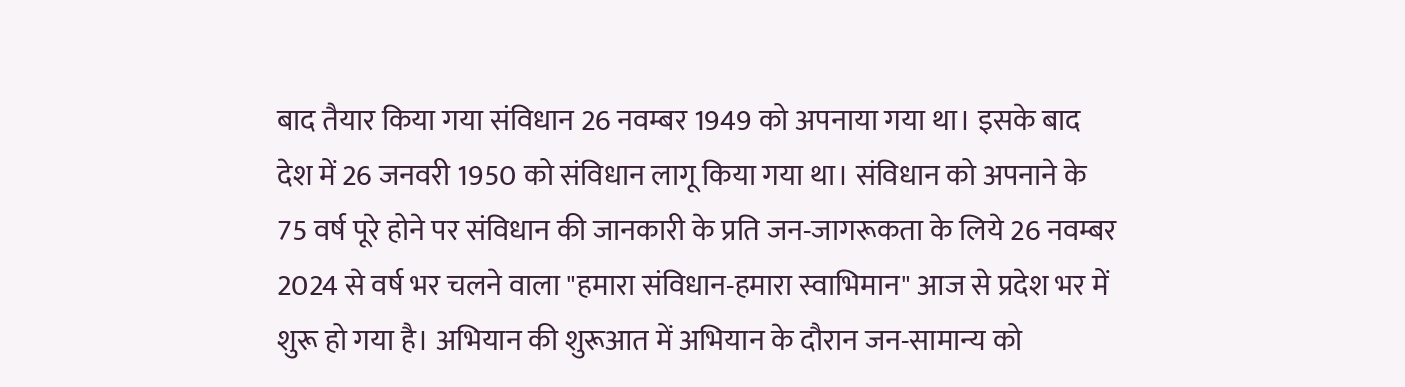बाद तैयार किया गया संविधान 26 नवम्बर 1949 को अपनाया गया था। इसके बाद देश में 26 जनवरी 1950 को संविधान लागू किया गया था। संविधान को अपनाने के 75 वर्ष पूरे होने पर संविधान की जानकारी के प्रति जन-जागरूकता के लिये 26 नवम्बर 2024 से वर्ष भर चलने वाला "हमारा संविधान-हमारा स्वाभिमान" आज से प्रदेश भर में शुरू हो गया है। अभियान की शुरूआत में अभियान के दौरान जन-सामान्य को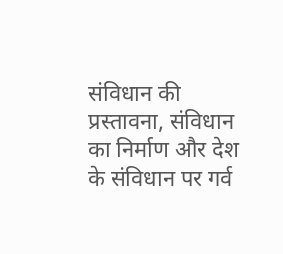संविधान की प्रस्तावना, संविधान का निर्माण और देश के संविधान पर गर्व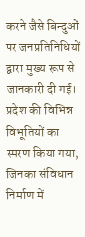करने जैसे बिन्दुओं पर जनप्रतिनिधियों द्वारा मुख्य रूप से जानकारी दी गई। प्रदेश की विभिन्न विभूतियों का स्मरण किया गया, जिनका संविधान निर्माण में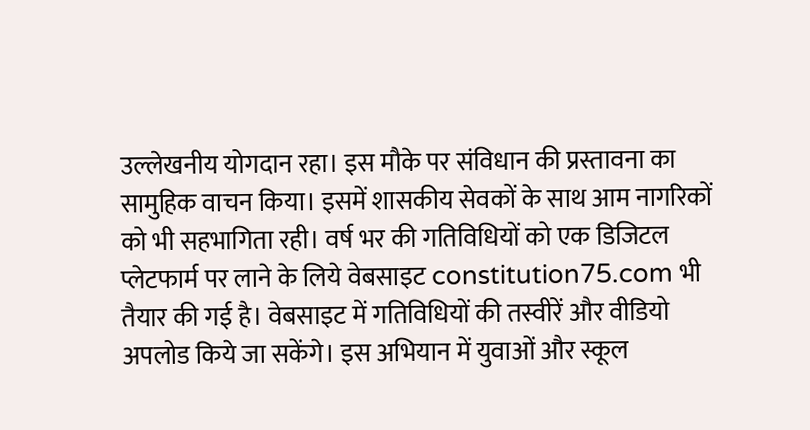उल्लेखनीय योगदान रहा। इस मौके पर संविधान की प्रस्तावना का सामुहिक वाचन किया। इसमें शासकीय सेवकों के साथ आम नागरिकों को भी सहभागिता रही। वर्ष भर की गतिविधियों को एक डिजिटल प्लेटफार्म पर लाने के लिये वेबसाइट constitution75.com भी तैयार की गई है। वेबसाइट में गतिविधियों की तस्वीरें और वीडियो अपलोड किये जा सकेंगे। इस अभियान में युवाओं और स्कूल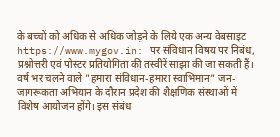के बच्चों को अधिक से अधिक जोड़ने के लिये एक अन्य वेबसाइट https://www.mygov.in: पर संविधान विषय पर निबंध, प्रश्नोत्तरी एवं पोस्टर प्रतियोगिता की तस्वीरें साझा की जा सकती हैं। वर्ष भर चलने वाले "हमारा संविधान-हमारा स्वाभिमान" जन-जागरूकता अभियान के दौरान प्रदेश की शैक्षणिक संस्थाओं में विशेष आयोजन होंगे। इस संबंध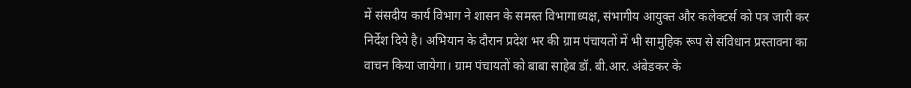में संसदीय कार्य विभाग ने शासन के समस्त विभागाध्यक्ष, संभागीय आयुक्त और कलेक्टर्स को पत्र जारी कर निर्देश दिये है। अभियान के दौरान प्रदेश भर की ग्राम पंचायतों में भी सामुहिक रूप से संविधान प्रस्तावना का वाचन किया जायेगा। ग्राम पंचायतों को बाबा साहेब डॉ. बी.आर. अंबेडकर के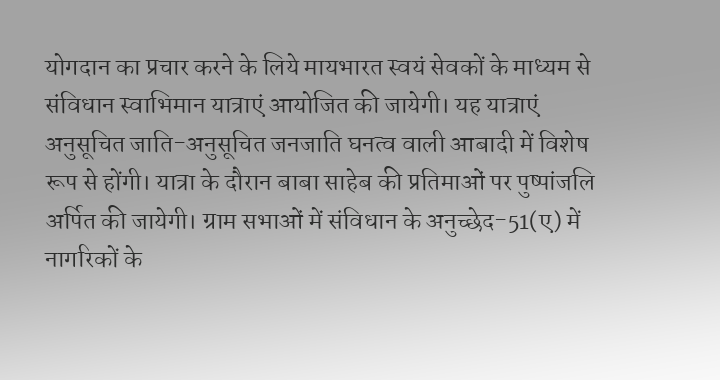योगदान का प्रचार करने के लिये मायभारत स्वयं सेवकों के माध्यम से संविधान स्वाभिमान यात्राएं आयोजित की जायेगी। यह यात्राएं अनुसूचित जाति-अनुसूचित जनजाति घनत्व वाली आबादी में विशेष रूप से होंगी। यात्रा के दौरान बाबा साहेब की प्रतिमाओं पर पुष्पांजलि अर्पित की जायेगी। ग्राम सभाओं में संविधान के अनुच्छेद-51(ए) में नागरिकों के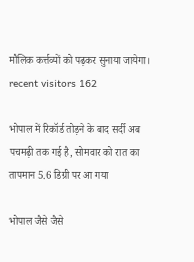मौलिक कर्त्तव्यों को पढ़कर सुनाया जायेगा।   recent visitors 162

भोपाल में रिकॉर्ड तोड़ने के बाद सर्दी अब पचमढ़ी तक गई है, सोमवार को रात का तापमान 5.6 डिग्री पर आ गया

भोपाल जैसे जैसे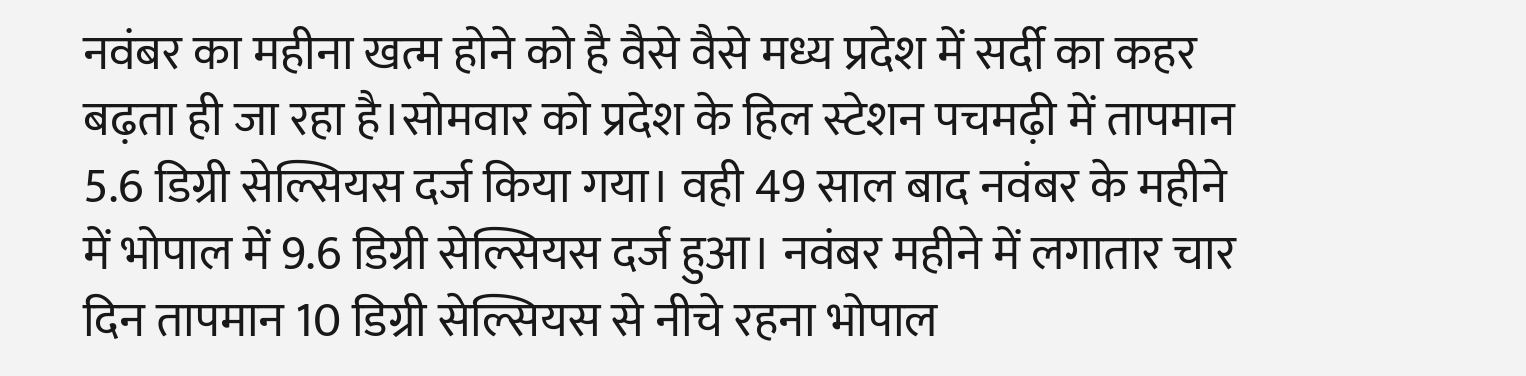नवंबर का महीना खत्म होने को है वैसे वैसे मध्य प्रदेश में सर्दी का कहर बढ़ता ही जा रहा है।सोमवार को प्रदेश के हिल स्टेशन पचमढ़ी में तापमान 5.6 डिग्री सेल्सियस दर्ज किया गया। वही 49 साल बाद नवंबर के महीने में भोपाल में 9.6 डिग्री सेल्सियस दर्ज हुआ। नवंबर महीने में लगातार चार दिन तापमान 10 डिग्री सेल्सियस से नीचे रहना भोपाल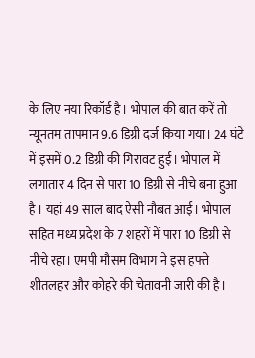के लिए नया रिकॉर्ड है। भोपाल की बात करें तो न्यूनतम तापमान 9.6 डिग्री दर्ज किया गया। 24 घंटे में इसमें 0.2 डिग्री की गिरावट हुई। भोपाल में लगातार 4 दिन से पारा 10 डिग्री से नीचे बना हुआ है। यहां 49 साल बाद ऐसी नौबत आई। भोपाल सहित मध्य प्रदेश के 7 शहरों में पारा 10 डिग्री से नीचे रहा। एमपी मौसम विभाग ने इस हफ्ते शीतलहर और कोहरे की चेतावनी जारी की है।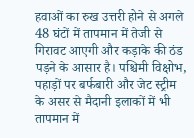हवाओं का रुख उत्तरी होने से अगले 48 घंटों में तापमान में तेजी से गिरावट आएगी और कड़ाके की ठंड पड़ने के आसार है। पश्चिमी विक्षोभ, पहाड़ों पर बर्फबारी और जेट स्ट्रीम के असर से मैदानी इलाकों में भी तापमान में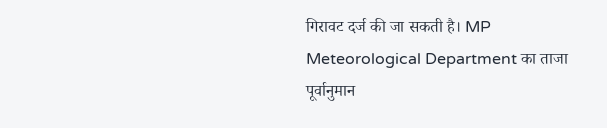गिरावट दर्ज की जा सकती है। MP Meteorological Department का ताजा पूर्वानुमान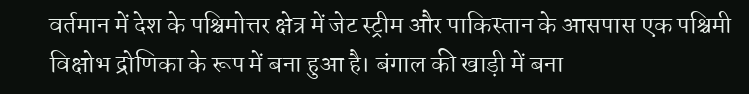वर्तमान में देश के पश्चिमोत्तर क्षेत्र में जेट स्ट्रीम और पाकिस्तान के आसपास एक पश्चिमी विक्षोभ द्रोणिका के रूप में बना हुआ है। बंगाल की खाड़ी में बना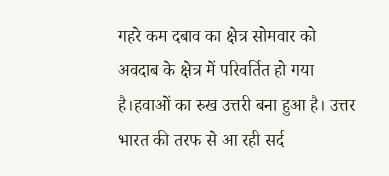गहरे कम दबाव का क्षेत्र सोमवार को अवदाब के क्षेत्र में परिवर्तित हो गया है।हवाओं का रुख उत्तरी बना हुआ है। उत्तर भारत की तरफ से आ रही सर्द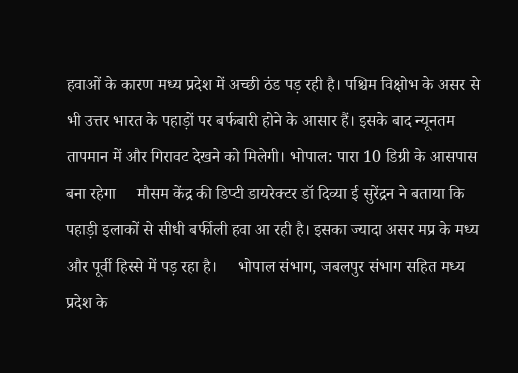हवाओं के कारण मध्य प्रदेश में अच्छी ठंड पड़ रही है। पश्चिम विक्षोभ के असर से भी उत्तर भारत के पहाड़ों पर बर्फबारी होने के आसार हैं। इसके बाद न्यूनतम तापमान में और गिरावट देखने को मिलेगी। भोपाल: पारा 10 डिग्री के आसपास बना रहेगा     मौसम केंद्र की डिप्टी डायरेक्टर डॉ दिव्या ई सुरेंद्रन ने बताया कि पहाड़ी इलाकों से सीधी बर्फीली हवा आ रही है। इसका ज्यादा असर मप्र के मध्य और पूर्वी हिस्से में पड़ रहा है।     भोपाल संभाग, जबलपुर संभाग सहित मध्य प्रदेश के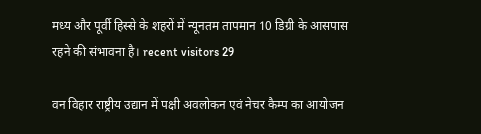मध्य और पूर्वी हिस्से के शहरों में न्यूनतम तापमान 10 डिग्री के आसपास रहने की संभावना है। recent visitors 29

वन विहार राष्ट्रीय उद्यान में पक्षी अवलोकन एवं नेचर कैम्प का आयोजन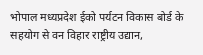भोपाल मध्यप्रदेश ईको पर्यटन विकास बोर्ड के सहयोग से वन विहार राष्ट्रीय उद्यान,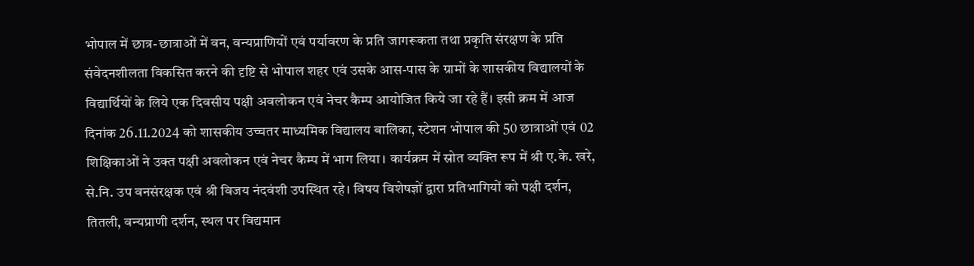भोपाल में छात्र-छात्राओं में वन, वन्यप्राणियों एवं पर्यावरण के प्रति जागरूकता तथा प्रकृति संरक्षण के प्रति संवेदनशीलता विकसित करने की दृष्टि से भोपाल शहर एवं उसके आस-पास के ग्रामों के शासकीय विद्यालयों के विद्यार्थियों के लिये एक दिवसीय पक्षी अवलोकन एवं नेचर कैम्प आयोजित किये जा रहे हैं। इसी क्रम में आज दिनांक 26.11.2024 को शासकीय उच्चतर माध्यमिक विद्यालय बालिका, स्टेशन भोपाल की 50 छात्राओं एवं 02 शिक्षिकाओं ने उक्त पक्षी अवलोकन एवं नेचर कैम्प में भाग लिया। कार्यक्रम में स्रोत व्यक्ति रूप में श्री ए.के. खरे, से.नि. उप वनसंरक्षक एवं श्री विजय नंदवंशी उपस्थित रहे। विषय विशेषज्ञों द्वारा प्रतिभागियों को पक्षी दर्शन, तितली, वन्यप्राणी दर्शन, स्थल पर विद्यमान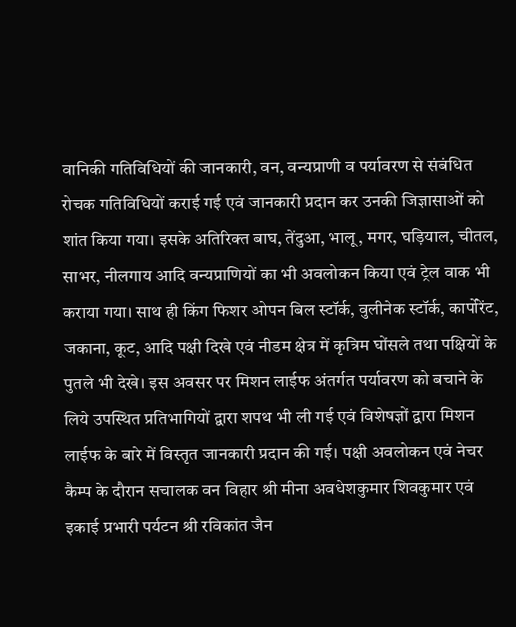वानिकी गतिविधियों की जानकारी, वन, वन्यप्राणी व पर्यावरण से संबंधित रोचक गतिविधियों कराई गई एवं जानकारी प्रदान कर उनकी जिज्ञासाओं को शांत किया गया। इसके अतिरिक्त बाघ, तेंदुआ, भालू, मगर, घड़ियाल, चीतल, साभर, नीलगाय आदि वन्यप्राणियों का भी अवलोकन किया एवं ट्रेल वाक भी कराया गया। साथ ही किंग फिशर ओपन बिल स्टॉर्क, वुलीनेक स्टॉर्क, कार्पोरेंट, जकाना, कूट, आदि पक्षी दिखे एवं नीडम क्षेत्र में कृत्रिम घोंसले तथा पक्षियों के पुतले भी देखे। इस अवसर पर मिशन लाईफ अंतर्गत पर्यावरण को बचाने के लिये उपस्थित प्रतिभागियों द्वारा शपथ भी ली गई एवं विशेषज्ञों द्वारा मिशन लाईफ के बारे में विस्तृत जानकारी प्रदान की गई। पक्षी अवलोकन एवं नेचर कैम्प के दौरान सचालक वन विहार श्री मीना अवधेशकुमार शिवकुमार एवं इकाई प्रभारी पर्यटन श्री रविकांत जैन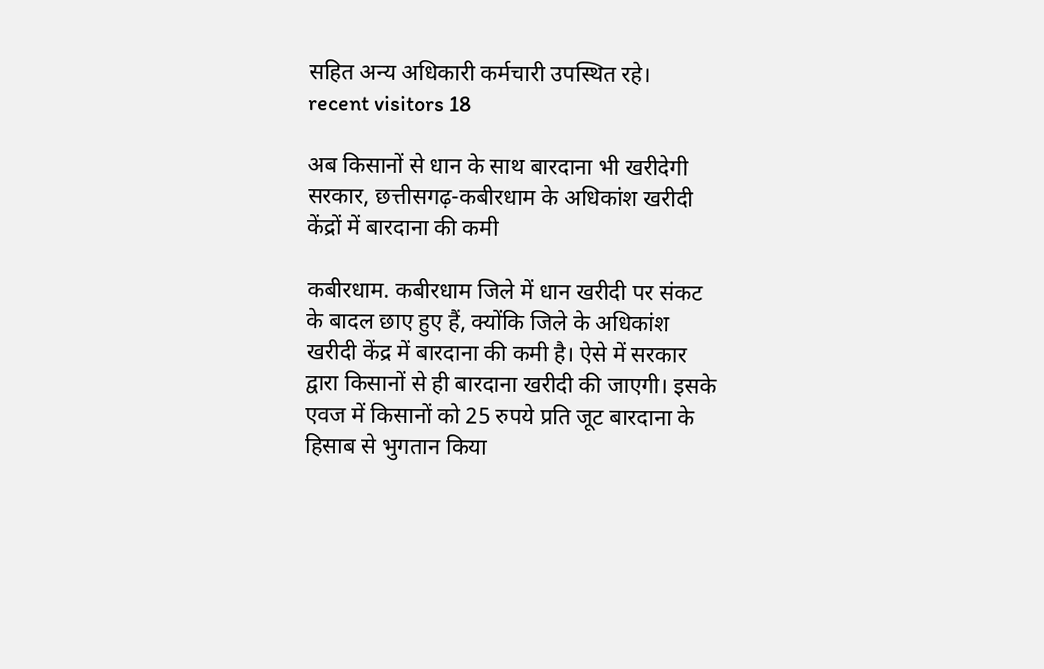सहित अन्य अधिकारी कर्मचारी उपस्थित रहे।   recent visitors 18

अब किसानों से धान के साथ बारदाना भी खरीदेगी सरकार, छत्तीसगढ़-कबीरधाम के अधिकांश खरीदी केंद्रों में बारदाना की कमी

कबीरधाम. कबीरधाम जिले में धान खरीदी पर संकट के बादल छाए हुए हैं, क्योंकि जिले के अधिकांश खरीदी केंद्र में बारदाना की कमी है। ऐसे में सरकार द्वारा किसानों से ही बारदाना खरीदी की जाएगी। इसके एवज में किसानों को 25 रुपये प्रति जूट बारदाना के हिसाब से भुगतान किया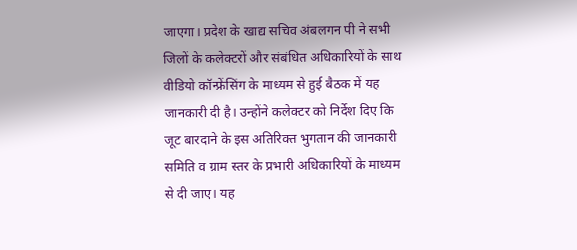जाएगा। प्रदेश के खाद्य सचिव अंबलगन पी ने सभी जिलों के कलेक्टरों और संबंधित अधिकारियों के साथ वीडियो कॉन्फ्रेंसिंग के माध्यम से हुई बैठक में यह जानकारी दी है। उन्होंने कलेक्टर को निर्देश दिए कि जूट बारदाने के इस अतिरिक्त भुगतान की जानकारी समिति व ग्राम स्तर के प्रभारी अधिकारियों के माध्यम से दी जाए। यह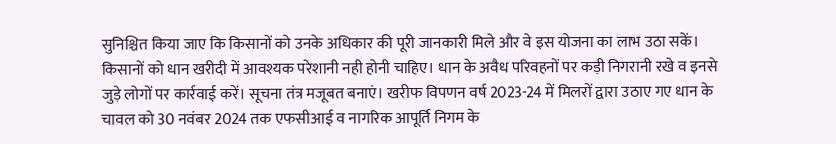सुनिश्चित किया जाए कि किसानों को उनके अधिकार की पूरी जानकारी मिले और वे इस योजना का लाभ उठा सकें। किसानों को धान खरीदी में आवश्यक परेशानी नही होनी चाहिए। धान के अवैध परिवहनों पर कड़ी निगरानी रखे व इनसे जुड़े लोगों पर कार्रवाई करें। सूचना तंत्र मजूबत बनाएं। खरीफ विपणन वर्ष 2023-24 में मिलरों द्वारा उठाए गए धान के चावल को 30 नवंबर 2024 तक एफसीआई व नागरिक आपूर्ति निगम के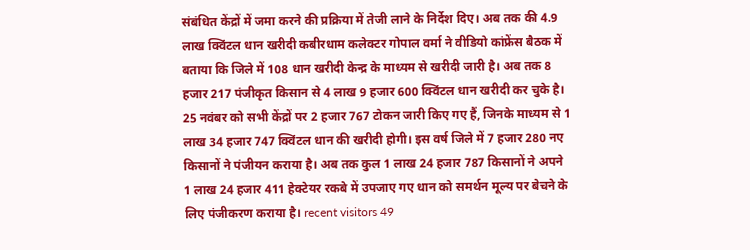संबंधित केंद्रों में जमा करने की प्रक्रिया में तेजी लाने के निर्देश दिए। अब तक की 4.9 लाख क्विंटल धान खरीदी कबीरधाम कलेक्टर गोपाल वर्मा ने वीडियो कांफ्रेंस बैठक में बताया कि जिले में 108 धान खरीदी केन्द्र के माध्यम से खरीदी जारी है। अब तक 8 हजार 217 पंजीकृत किसान से 4 लाख 9 हजार 600 क्विंटल धान खरीदी कर चुके है। 25 नवंबर को सभी केंद्रों पर 2 हजार 767 टोकन जारी किए गए हैं, जिनके माध्यम से 1 लाख 34 हजार 747 क्विंटल धान की खरीदी होगी। इस वर्ष जिले में 7 हजार 280 नए किसानों ने पंजीयन कराया है। अब तक कुल 1 लाख 24 हजार 787 किसानों ने अपने 1 लाख 24 हजार 411 हेक्टेयर रकबे में उपजाए गए धान को समर्थन मूल्य पर बेचने के लिए पंजीकरण कराया है। recent visitors 49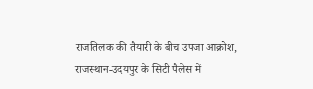राजतिलक की तैयारी के बीच उपजा आक्रोश, राजस्थान-उदयपुर के सिटी पैलेस में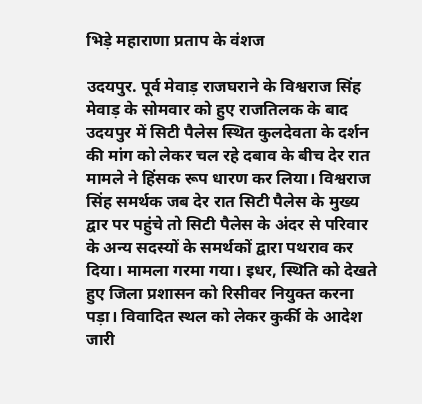भिड़े महाराणा प्रताप के वंशज

उदयपुर. पूर्व मेवाड़ राजघराने के विश्वराज सिंह मेवाड़ के सोमवार को हुए राजतिलक के बाद उदयपुर में सिटी पैलेस स्थित कुलदेवता के दर्शन की मांग को लेकर चल रहे दबाव के बीच देर रात मामले ने हिंसक रूप धारण कर लिया। विश्वराज सिंह समर्थक जब देर रात सिटी पैलेस के मुख्य द्वार पर पहुंचे तो सिटी पैलेस के अंदर से परिवार के अन्य सदस्यों के समर्थकों द्वारा पथराव कर दिया। मामला गरमा गया। इधर, स्थिति को देखते हुए जिला प्रशासन को रिसीवर नियुक्त करना पड़ा। विवादित स्थल को लेकर कुर्की के आदेश जारी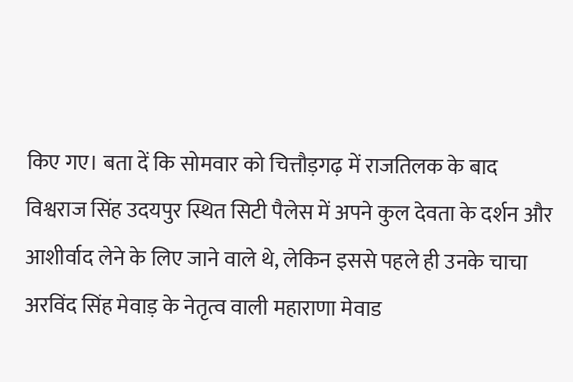किए गए। बता दें कि सोमवार को चित्तौड़गढ़ में राजतिलक के बाद विश्वराज सिंह उदयपुर स्थित सिटी पैलेस में अपने कुल देवता के दर्शन और आशीर्वाद लेने के लिए जाने वाले थे, लेकिन इससे पहले ही उनके चाचा अरविंद सिंह मेवाड़ के नेतृत्व वाली महाराणा मेवाड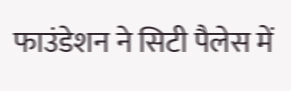फाउंडेशन ने सिटी पैलेस में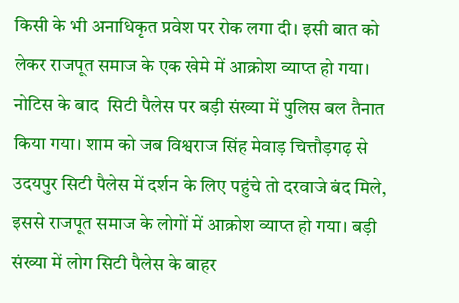किसी के भी अनाधिकृत प्रवेश पर रोक लगा दी। इसी बात को लेकर राजपूत समाज के एक खेमे में आक्रोश व्याप्त हो गया। नोटिस के बाद  सिटी पैलेस पर बड़ी संख्या में पुलिस बल तैनात किया गया। शाम को जब विश्वराज सिंह मेवाड़ चित्तौड़गढ़ से उदयपुर सिटी पैलेस में दर्शन के लिए पहुंचे तो दरवाजे बंद मिले, इससे राजपूत समाज के लोगों में आक्रोश व्याप्त हो गया। बड़ी संख्या में लोग सिटी पैलेस के बाहर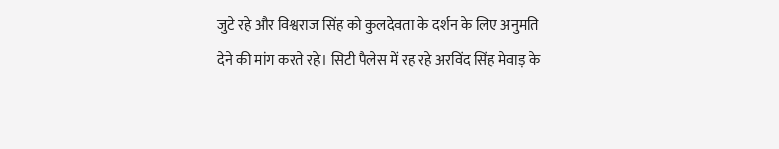जुटे रहे और विश्वराज सिंह को कुलदेवता के दर्शन के लिए अनुमति देने की मांग करते रहे। सिटी पैलेस में रह रहे अरविंद सिंह मेवाड़ के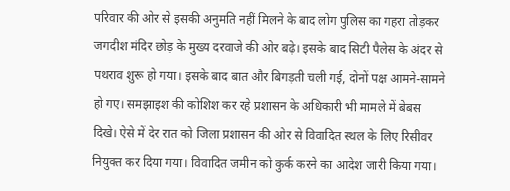परिवार की ओर से इसकी अनुमति नहीं मिलने के बाद लोग पुलिस का गहरा तोड़कर जगदीश मंदिर छोड़ के मुख्य दरवाजे की ओर बढ़े। इसके बाद सिटी पैलेस के अंदर से पथराव शुरू हो गया। इसके बाद बात और बिगड़ती चली गई, दोनों पक्ष आमने-सामने हो गए। समझाइश की कोशिश कर रहे प्रशासन के अधिकारी भी मामले में बेबस दिखे। ऐसे में देर रात को जिला प्रशासन की ओर से विवादित स्थल के लिए रिसीवर नियुक्त कर दिया गया। विवादित जमीन को कुर्क करने का आदेश जारी किया गया।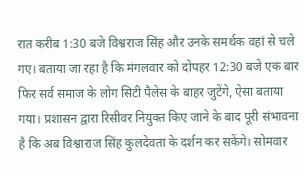रात करीब 1:30 बजे विश्वराज सिंह और उनके समर्थक वहां से चले गए। बताया जा रहा है कि मंगलवार को दोपहर 12:30 बजे एक बार फिर सर्व समाज के लोग सिटी पैलेस के बाहर जुटेंगे, ऐसा बताया गया। प्रशासन द्वारा रिसीवर नियुक्त किए जाने के बाद पूरी संभावना है कि अब विश्वाराज सिंह कुलदेवता के दर्शन कर सकेंगे। सोमवार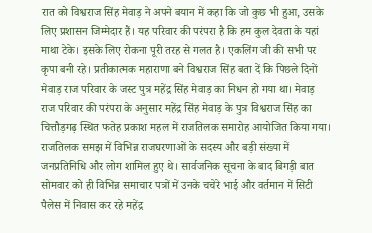रात को विश्वराज सिंह मेवाड़ ने अपने बयान में कहा कि जो कुछ भी हुआ, उसके लिए प्रशासन जिम्मेदार हैं। यह परिवार की परंपरा है कि हम कुल देवता के यहां माथा टेके। इसके लिए रोकना पूरी तरह से गलत है। एकलिंग जी की सभी पर कृपा बनी रहे। प्रतीकात्मक महाराणा बने विश्वराज सिंह बता दें कि पिछले दिनों मेवाड़ राज परिवार के जस्ट पुत्र महेंद्र सिंह मेवाड़ का निधन हो गया था। मेवाड़ राज परिवार की परंपरा के अनुसार महेंद्र सिंह मेवाड़ के पुत्र विश्वराज सिंह का चित्तौड़गढ़ स्थित फतेह प्रकाश महल में राजतिलक समारोह आयोजित किया गया। राजतिलक समझ में विभिन्न राजघरणाओं के सदस्य और बड़ी संख्या में जनप्रतिनिधि और लोग शामिल हुए थे। सार्वजनिक सूचना के बाद बिगड़ी बात सोमवार को ही विभिन्न समाचार पत्रों में उनके चचेरे भाई और वर्तमान में सिटी पैलेस में निवास कर रहे महेंद्र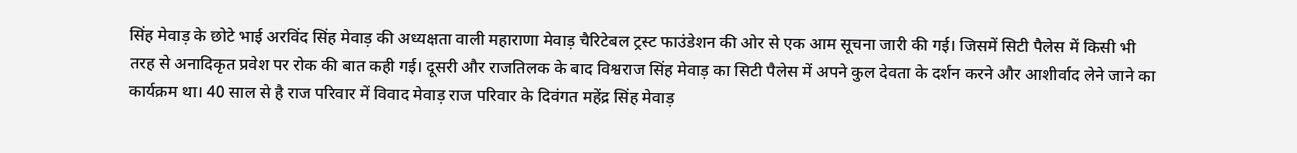सिंह मेवाड़ के छोटे भाई अरविंद सिंह मेवाड़ की अध्यक्षता वाली महाराणा मेवाड़ चैरिटेबल ट्रस्ट फाउंडेशन की ओर से एक आम सूचना जारी की गई। जिसमें सिटी पैलेस में किसी भी तरह से अनादिकृत प्रवेश पर रोक की बात कही गई। दूसरी और राजतिलक के बाद विश्वराज सिंह मेवाड़ का सिटी पैलेस में अपने कुल देवता के दर्शन करने और आशीर्वाद लेने जाने का कार्यक्रम था। 40 साल से है राज परिवार में विवाद मेवाड़ राज परिवार के दिवंगत महेंद्र सिंह मेवाड़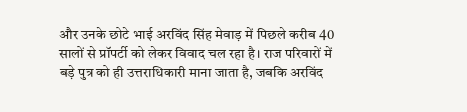और उनके छोटे भाई अरविंद सिंह मेवाड़ में पिछले करीब 40 सालों से प्रॉपर्टी को लेकर विवाद चल रहा है। राज परिवारों में बड़े पुत्र को ही उत्तराधिकारी माना जाता है, जबकि अरविंद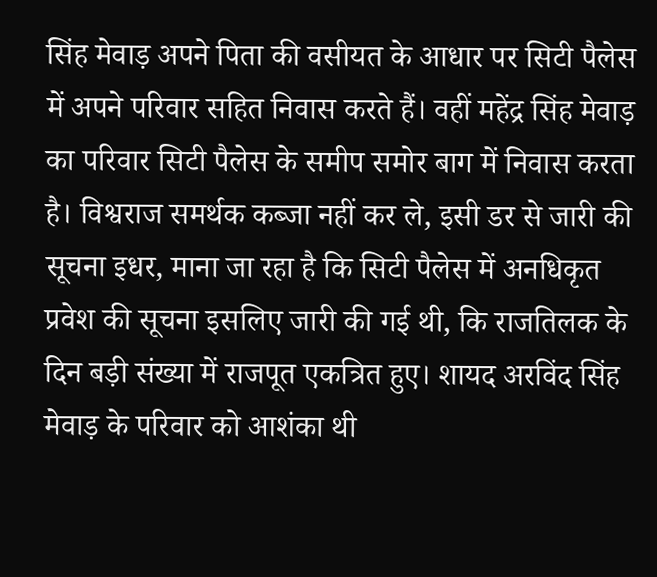सिंह मेवाड़ अपने पिता की वसीयत के आधार पर सिटी पैलेस में अपने परिवार सहित निवास करते हैं। वहीं महेंद्र सिंह मेवाड़ का परिवार सिटी पैलेस के समीप समोर बाग में निवास करता है। विश्वराज समर्थक कब्जा नहीं कर ले, इसी डर से जारी की सूचना इधर, माना जा रहा है कि सिटी पैलेस में अनधिकृत प्रवेश की सूचना इसलिए जारी की गई थी, कि राजतिलक के दिन बड़ी संख्या में राजपूत एकत्रित हुए। शायद अरविंद सिंह मेवाड़ के परिवार को आशंका थी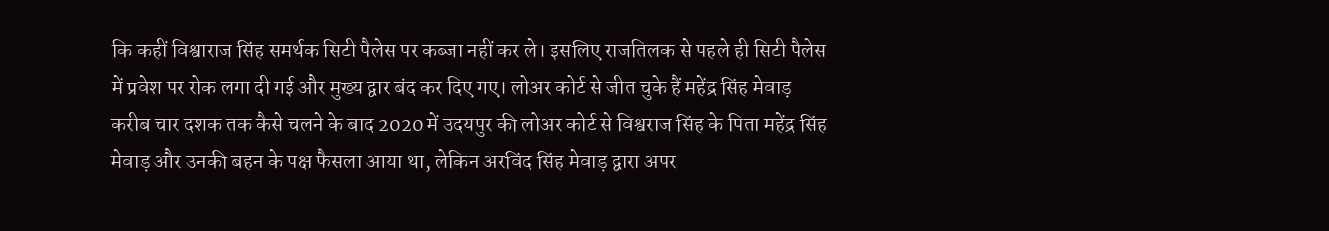कि कहीं विश्वाराज सिंह समर्थक सिटी पैलेस पर कब्जा नहीं कर ले। इसलिए राजतिलक से पहले ही सिटी पैलेस में प्रवेश पर रोक लगा दी गई और मुख्य द्वार बंद कर दिए गए। लोअर कोर्ट से जीत चुके हैं महेंद्र सिंह मेवाड़ करीब चार दशक तक कैसे चलने के बाद 2020 में उदयपुर की लोअर कोर्ट से विश्वराज सिंह के पिता महेंद्र सिंह मेवाड़ और उनकी बहन के पक्ष फैसला आया था, लेकिन अरविंद सिंह मेवाड़ द्वारा अपर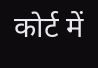कोर्ट में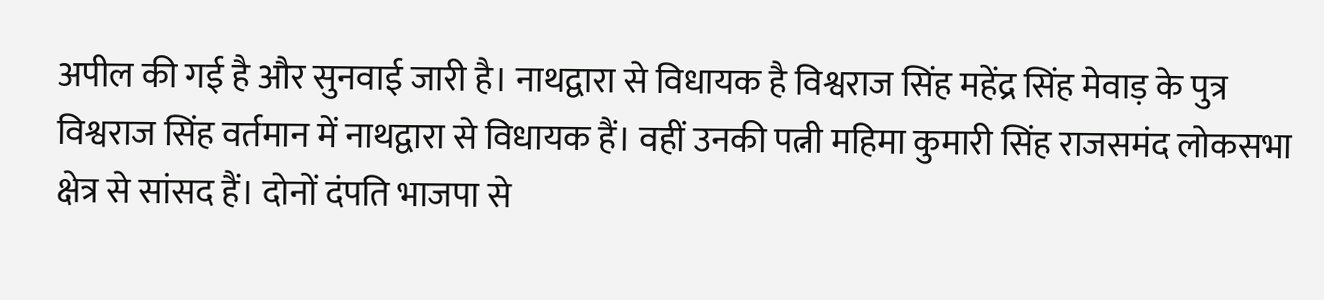अपील की गई है और सुनवाई जारी है। नाथद्वारा से विधायक है विश्वराज सिंह महेंद्र सिंह मेवाड़ के पुत्र विश्वराज सिंह वर्तमान में नाथद्वारा से विधायक हैं। वहीं उनकी पत्नी महिमा कुमारी सिंह राजसमंद लोकसभा क्षेत्र से सांसद हैं। दोनों दंपति भाजपा से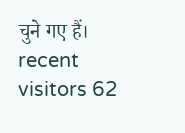चुने गए हैं। recent visitors 62